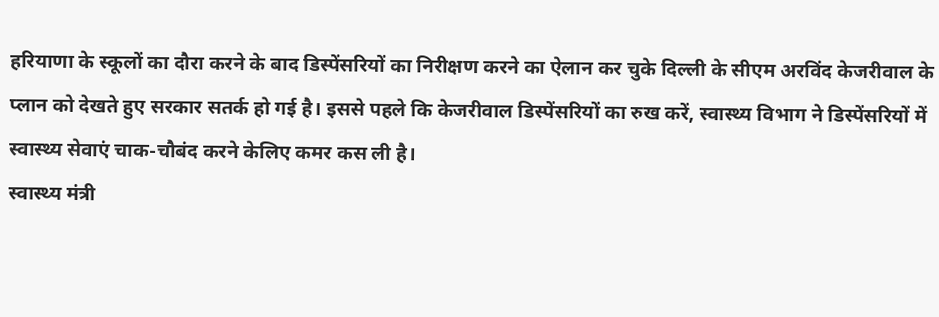हरियाणा के स्कूलों का दौरा करने के बाद डिस्पेंसरियों का निरीक्षण करने का ऐलान कर चुके दिल्ली के सीएम अरविंद केजरीवाल के प्लान को देखते हुए सरकार सतर्क हो गई है। इससे पहले कि केजरीवाल डिस्पेंसरियों का रुख करें, स्वास्थ्य विभाग ने डिस्पेंसरियों में स्वास्थ्य सेवाएं चाक-चौबंद करने केलिए कमर कस ली है।
स्वास्थ्य मंत्री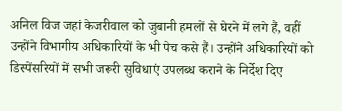अनिल विज जहां केजरीवाल को जुबानी हमलों से घेरने में लगे हैं, वहीं उन्होंने विभागीय अधिकारियों के भी पेच कसे हैं। उन्होंने अधिकारियों को डिस्पेंसरियों में सभी जरूरी सुविधाएं उपलब्ध कराने के निर्देश दिए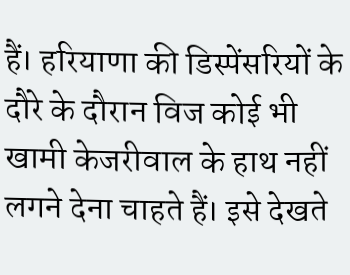हैं। हरियाणा की डिस्पेंसरियों के दौरे के दौरान विज कोई भी खामी केजरीवाल के हाथ नहीं लगने देना चाहते हैं। इसे देखते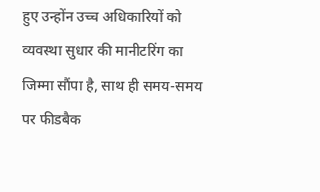हुए उन्होंन उच्च अधिकारियों को व्यवस्था सुधार की मानीटरिंग का जिम्मा सौंपा है, साथ ही समय-समय पर फीडबैक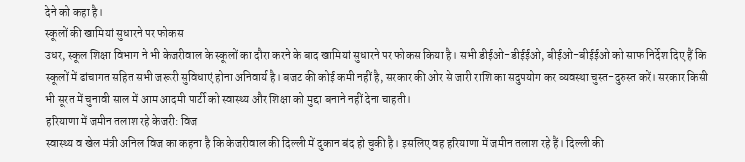देने को कहा है।
स्कूलों की खामियां सुधारने पर फोकस
उधर, स्कूल शिक्षा विभाग ने भी केजरीवाल के स्कूलों का दौरा करने के बाद खामियां सुधारने पर फोकस किया है। सभी डीईओ-डीईईओ, बीईओ-बीईईओ को साफ निर्देश दिए हैं कि स्कूलों में ढांचागत सहित सभी जरूरी सुविधाएं होना अनिवार्य है। बजट की कोई कमी नहीं है, सरकार की ओर से जारी राशि का सदुपयोग कर व्यवस्था चुस्त-दुरुस्त करें। सरकार किसी भी सूरत में चुनावी साल में आम आदमी पार्टी को स्वास्थ्य और शिक्षा को मुद्दा बनाने नहीं देना चाहती।
हरियाणा में जमीन तलाश रहे केजरी: विज
स्वास्थ्य व खेल मंत्री अनिल विज का कहना है कि केजरीवाल की दिल्ली में दुकान बंद हो चुकी है। इसलिए वह हरियाणा में जमीन तलाश रहे हैं। दिल्ली की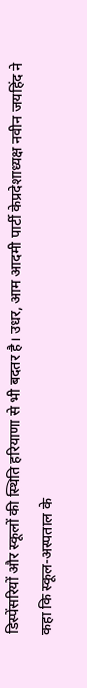डिस्पेंसरियों और स्कूलों की स्थिति हरियाणा से भी बदतर है। उधर, आम आदमी पार्टी केप्रदेशाध्यक्ष नवीन जयहिंद ने कहा कि स्कूल-अस्पताल के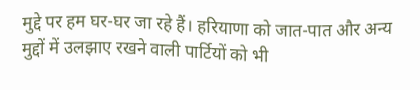मुद्दे पर हम घर-घर जा रहे हैं। हरियाणा को जात-पात और अन्य मुद्दों में उलझाए रखने वाली पार्टियों को भी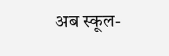अब स्कूल-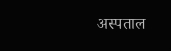अस्पताल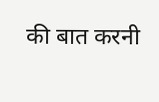की बात करनी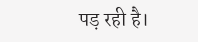पड़ रही है।